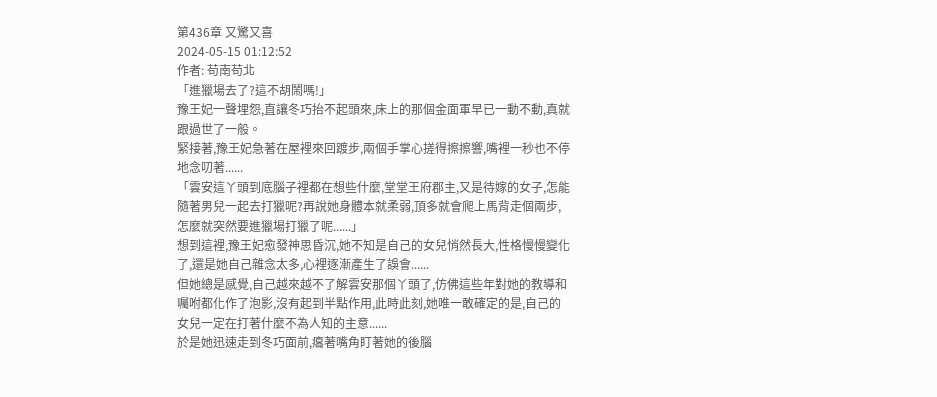第436章 又驚又喜
2024-05-15 01:12:52
作者: 苟南苟北
「進獵場去了?這不胡鬧嗎!」
豫王妃一聲埋怨,直讓冬巧抬不起頭來,床上的那個金面軍早已一動不動,真就跟過世了一般。
緊接著,豫王妃急著在屋裡來回踱步,兩個手掌心搓得擦擦響,嘴裡一秒也不停地念叨著......
「雲安這丫頭到底腦子裡都在想些什麼,堂堂王府郡主,又是待嫁的女子,怎能隨著男兒一起去打獵呢?再說她身體本就柔弱,頂多就會爬上馬背走個兩步,怎麼就突然要進獵場打獵了呢......」
想到這裡,豫王妃愈發神思昏沉,她不知是自己的女兒悄然長大,性格慢慢變化了,還是她自己雜念太多,心裡逐漸產生了誤會......
但她總是感覺,自己越來越不了解雲安那個丫頭了,仿佛這些年對她的教導和囑咐都化作了泡影,沒有起到半點作用,此時此刻,她唯一敢確定的是,自己的女兒一定在打著什麼不為人知的主意......
於是她迅速走到冬巧面前,癟著嘴角盯著她的後腦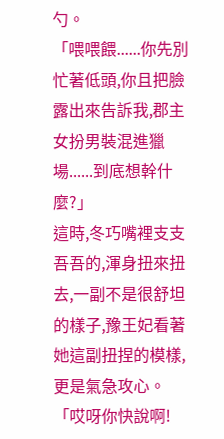勺。
「喂喂餵......你先別忙著低頭,你且把臉露出來告訴我,郡主女扮男裝混進獵場......到底想幹什麼?」
這時,冬巧嘴裡支支吾吾的,渾身扭來扭去,一副不是很舒坦的樣子,豫王妃看著她這副扭捏的模樣,更是氣急攻心。
「哎呀你快說啊!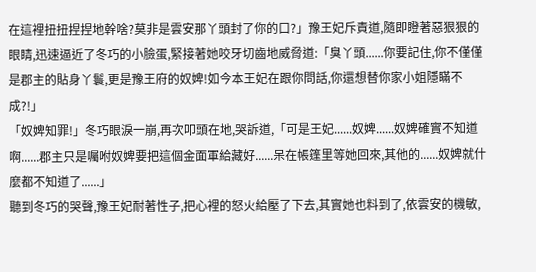在這裡扭扭捏捏地幹啥?莫非是雲安那丫頭封了你的口?」豫王妃斥責道,隨即瞪著惡狠狠的眼睛,迅速逼近了冬巧的小臉蛋,緊接著她咬牙切齒地威脅道:「臭丫頭......你要記住,你不僅僅是郡主的貼身丫鬟,更是豫王府的奴婢!如今本王妃在跟你問話,你還想替你家小姐隱瞞不成?!」
「奴婢知罪!」冬巧眼淚一崩,再次叩頭在地,哭訴道,「可是王妃......奴婢......奴婢確實不知道啊......郡主只是囑咐奴婢要把這個金面軍給藏好......呆在帳篷里等她回來,其他的......奴婢就什麼都不知道了......」
聽到冬巧的哭聲,豫王妃耐著性子,把心裡的怒火給壓了下去,其實她也料到了,依雲安的機敏,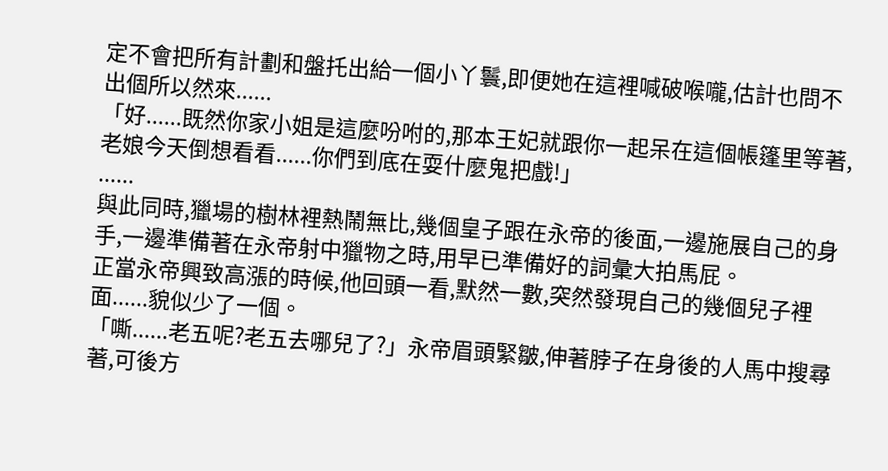定不會把所有計劃和盤托出給一個小丫鬟,即便她在這裡喊破喉嚨,估計也問不出個所以然來......
「好......既然你家小姐是這麼吩咐的,那本王妃就跟你一起呆在這個帳篷里等著,老娘今天倒想看看......你們到底在耍什麼鬼把戲!」
......
與此同時,獵場的樹林裡熱鬧無比,幾個皇子跟在永帝的後面,一邊施展自己的身手,一邊準備著在永帝射中獵物之時,用早已準備好的詞彙大拍馬屁。
正當永帝興致高漲的時候,他回頭一看,默然一數,突然發現自己的幾個兒子裡面......貌似少了一個。
「嘶......老五呢?老五去哪兒了?」永帝眉頭緊皺,伸著脖子在身後的人馬中搜尋著,可後方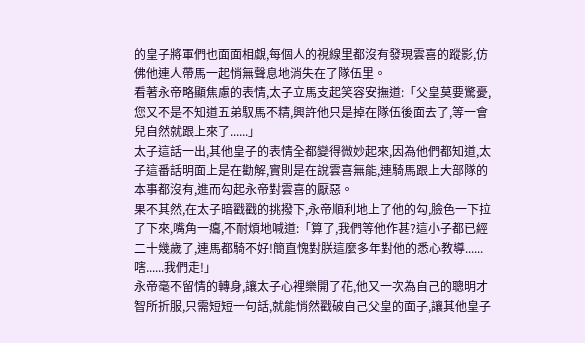的皇子將軍們也面面相覷,每個人的視線里都沒有發現雲喜的蹤影,仿佛他連人帶馬一起悄無聲息地消失在了隊伍里。
看著永帝略顯焦慮的表情,太子立馬支起笑容安撫道:「父皇莫要驚憂,您又不是不知道五弟馭馬不精,興許他只是掉在隊伍後面去了,等一會兒自然就跟上來了......」
太子這話一出,其他皇子的表情全都變得微妙起來,因為他們都知道,太子這番話明面上是在勸解,實則是在說雲喜無能,連騎馬跟上大部隊的本事都沒有,進而勾起永帝對雲喜的厭惡。
果不其然,在太子暗戳戳的挑撥下,永帝順利地上了他的勾,臉色一下拉了下來,嘴角一癟,不耐煩地喊道:「算了,我們等他作甚?這小子都已經二十幾歲了,連馬都騎不好!簡直愧對朕這麼多年對他的悉心教導......嗐......我們走!」
永帝毫不留情的轉身,讓太子心裡樂開了花,他又一次為自己的聰明才智所折服,只需短短一句話,就能悄然戳破自己父皇的面子,讓其他皇子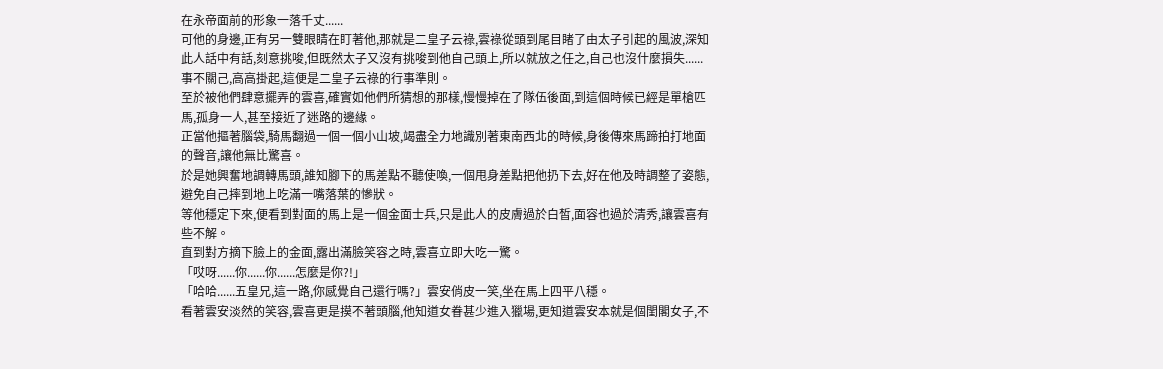在永帝面前的形象一落千丈......
可他的身邊,正有另一雙眼睛在盯著他,那就是二皇子云祿,雲祿從頭到尾目睹了由太子引起的風波,深知此人話中有話,刻意挑唆,但既然太子又沒有挑唆到他自己頭上,所以就放之任之,自己也沒什麼損失......
事不關己,高高掛起,這便是二皇子云祿的行事準則。
至於被他們肆意擺弄的雲喜,確實如他們所猜想的那樣,慢慢掉在了隊伍後面,到這個時候已經是單槍匹馬,孤身一人,甚至接近了迷路的邊緣。
正當他摳著腦袋,騎馬翻過一個一個小山坡,竭盡全力地識別著東南西北的時候,身後傳來馬蹄拍打地面的聲音,讓他無比驚喜。
於是她興奮地調轉馬頭,誰知腳下的馬差點不聽使喚,一個甩身差點把他扔下去,好在他及時調整了姿態,避免自己摔到地上吃滿一嘴落葉的慘狀。
等他穩定下來,便看到對面的馬上是一個金面士兵,只是此人的皮膚過於白皙,面容也過於清秀,讓雲喜有些不解。
直到對方摘下臉上的金面,露出滿臉笑容之時,雲喜立即大吃一驚。
「哎呀......你......你......怎麼是你?!」
「哈哈......五皇兄,這一路,你感覺自己還行嗎?」雲安俏皮一笑,坐在馬上四平八穩。
看著雲安淡然的笑容,雲喜更是摸不著頭腦,他知道女眷甚少進入獵場,更知道雲安本就是個閨閣女子,不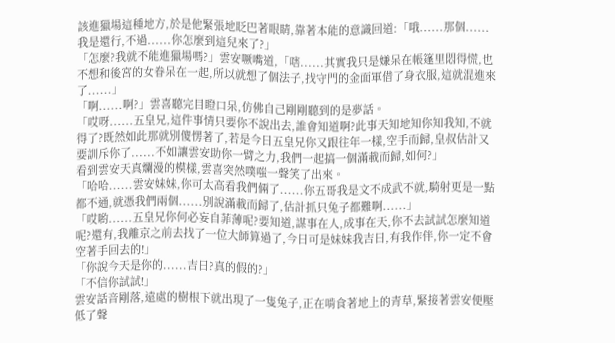該進獵場這種地方,於是他緊張地眨巴著眼睛,靠著本能的意識回道:「哦......那個......我是還行,不過......你怎麼到這兒來了?」
「怎麼?我就不能進獵場嗎?」雲安噘嘴道,「嗐......其實我只是嫌呆在帳篷里悶得慌,也不想和後宮的女眷呆在一起,所以就想了個法子,找守門的金面軍借了身衣服,這就混進來了......」
「啊......啊?」雲喜聽完目瞪口呆,仿佛自己剛剛聽到的是夢話。
「哎呀......五皇兄,這件事情只要你不說出去,誰會知道啊?此事天知地知你知我知,不就得了?既然如此那就別傻愣著了,若是今日五皇兄你又跟往年一樣,空手而歸,皇叔估計又要訓斥你了......不如讓雲安助你一臂之力,我們一起搞一個滿載而歸,如何?」
看到雲安天真爛漫的模樣,雲喜突然噗嗤一聲笑了出來。
「哈哈......雲安妹妹,你可太高看我們倆了......你五哥我是文不成武不就,騎射更是一點都不通,就憑我們兩個......別說滿載而歸了,估計抓只兔子都難啊......」
「哎喲......五皇兄你何必妄自菲薄呢?要知道,謀事在人,成事在天,你不去試試怎麼知道呢?還有,我離京之前去找了一位大師算過了,今日可是妹妹我吉日,有我作伴,你一定不會空著手回去的!」
「你說今天是你的......吉日?真的假的?」
「不信你試試!」
雲安話音剛落,遠處的樹根下就出現了一隻兔子,正在啃食著地上的青草,緊接著雲安便壓低了聲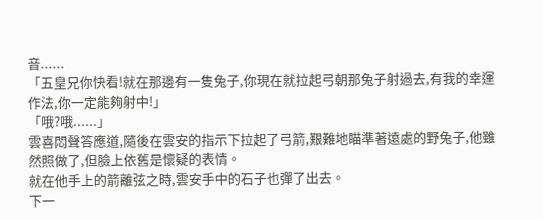音......
「五皇兄你快看!就在那邊有一隻兔子,你現在就拉起弓朝那兔子射過去,有我的幸運作法,你一定能夠射中!」
「哦?哦......」
雲喜悶聲答應道,隨後在雲安的指示下拉起了弓箭,艱難地瞄準著遠處的野兔子,他雖然照做了,但臉上依舊是懷疑的表情。
就在他手上的箭離弦之時,雲安手中的石子也彈了出去。
下一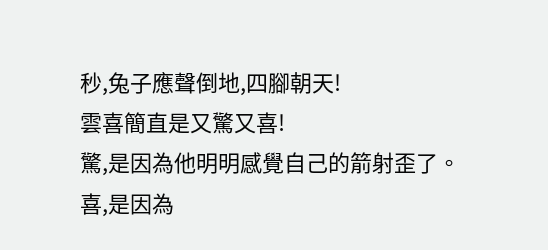秒,兔子應聲倒地,四腳朝天!
雲喜簡直是又驚又喜!
驚,是因為他明明感覺自己的箭射歪了。
喜,是因為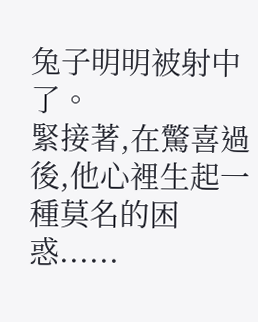兔子明明被射中了。
緊接著,在驚喜過後,他心裡生起一種莫名的困惑......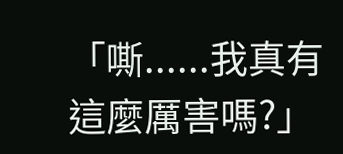「嘶......我真有這麼厲害嗎?」